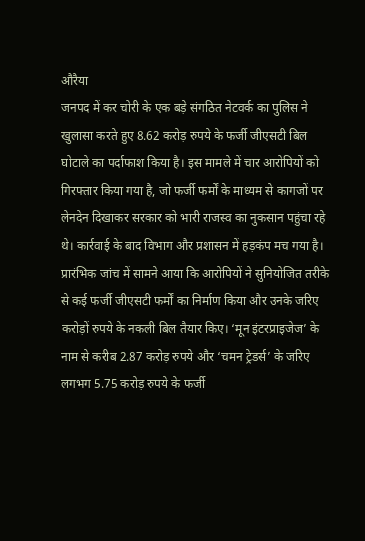औरैया
जनपद में कर चोरी के एक बड़े संगठित नेटवर्क का पुलिस ने खुलासा करते हुए 8.62 करोड़ रुपये के फर्जी जीएसटी बिल घोटाले का पर्दाफाश किया है। इस मामले में चार आरोपियों को गिरफ्तार किया गया है, जो फर्जी फर्मों के माध्यम से कागजों पर लेनदेन दिखाकर सरकार को भारी राजस्व का नुकसान पहुंचा रहे थे। कार्रवाई के बाद विभाग और प्रशासन में हड़कंप मच गया है।
प्रारंभिक जांच में सामने आया कि आरोपियों ने सुनियोजित तरीके से कई फर्जी जीएसटी फर्मों का निर्माण किया और उनके जरिए करोड़ों रुपये के नकली बिल तैयार किए। ‘मून इंटरप्राइजेज’ के नाम से करीब 2.87 करोड़ रुपये और ‘चमन ट्रेडर्स’ के जरिए लगभग 5.75 करोड़ रुपये के फर्जी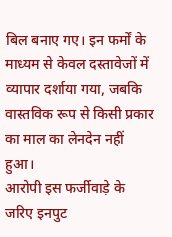बिल बनाए गए। इन फर्मों के माध्यम से केवल दस्तावेजों में व्यापार दर्शाया गया, जबकि वास्तविक रूप से किसी प्रकार का माल का लेनदेन नहीं हुआ।
आरोपी इस फर्जीवाड़े के जरिए इनपुट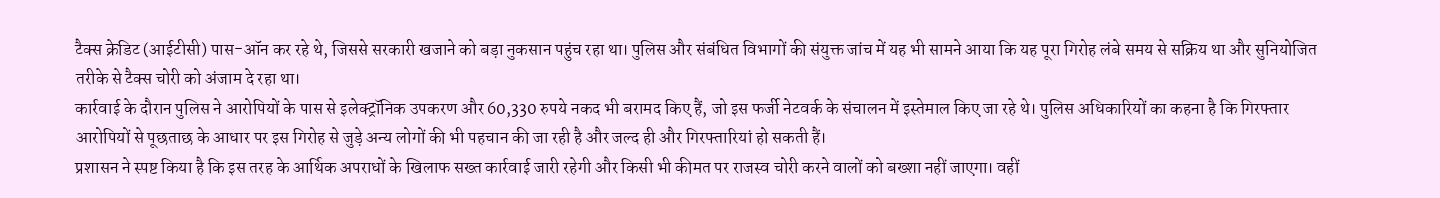टैक्स क्रेडिट (आईटीसी) पास-ऑन कर रहे थे, जिससे सरकारी खजाने को बड़ा नुकसान पहुंच रहा था। पुलिस और संबंधित विभागों की संयुक्त जांच में यह भी सामने आया कि यह पूरा गिरोह लंबे समय से सक्रिय था और सुनियोजित तरीके से टैक्स चोरी को अंजाम दे रहा था।
कार्रवाई के दौरान पुलिस ने आरोपियों के पास से इलेक्ट्रॉनिक उपकरण और 60,330 रुपये नकद भी बरामद किए हैं, जो इस फर्जी नेटवर्क के संचालन में इस्तेमाल किए जा रहे थे। पुलिस अधिकारियों का कहना है कि गिरफ्तार आरोपियों से पूछताछ के आधार पर इस गिरोह से जुड़े अन्य लोगों की भी पहचान की जा रही है और जल्द ही और गिरफ्तारियां हो सकती हैं।
प्रशासन ने स्पष्ट किया है कि इस तरह के आर्थिक अपराधों के खिलाफ सख्त कार्रवाई जारी रहेगी और किसी भी कीमत पर राजस्व चोरी करने वालों को बख्शा नहीं जाएगा। वहीं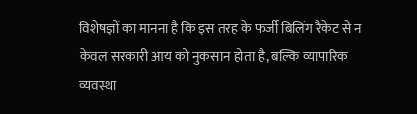विशेषज्ञों का मानना है कि इस तरह के फर्जी बिलिंग रैकेट से न केवल सरकारी आय को नुकसान होता है, बल्कि व्यापारिक व्यवस्था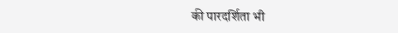की पारदर्शिता भी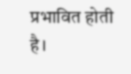प्रभावित होती है।